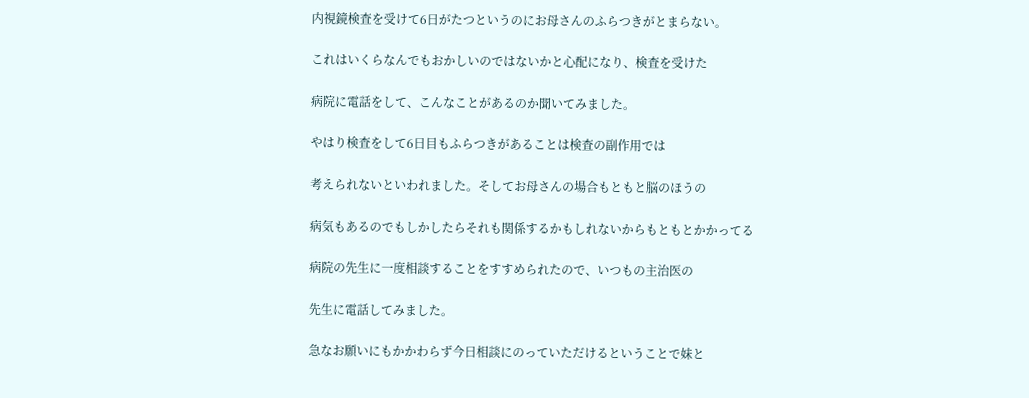内視鏡検査を受けて6日がたつというのにお母さんのふらつきがとまらない。

これはいくらなんでもおかしいのではないかと心配になり、検査を受けた

病院に電話をして、こんなことがあるのか聞いてみました。

やはり検査をして6日目もふらつきがあることは検査の副作用では

考えられないといわれました。そしてお母さんの場合もともと脳のほうの

病気もあるのでもしかしたらそれも関係するかもしれないからもともとかかってる

病院の先生に一度相談することをすすめられたので、いつもの主治医の

先生に電話してみました。

急なお願いにもかかわらず今日相談にのっていただけるということで妹と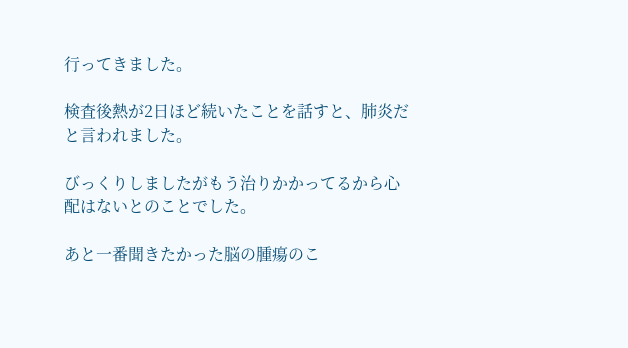行ってきました。

検査後熱が2日ほど続いたことを話すと、肺炎だと言われました。

びっくりしましたがもう治りかかってるから心配はないとのことでした。

あと一番聞きたかった脳の腫瘍のこ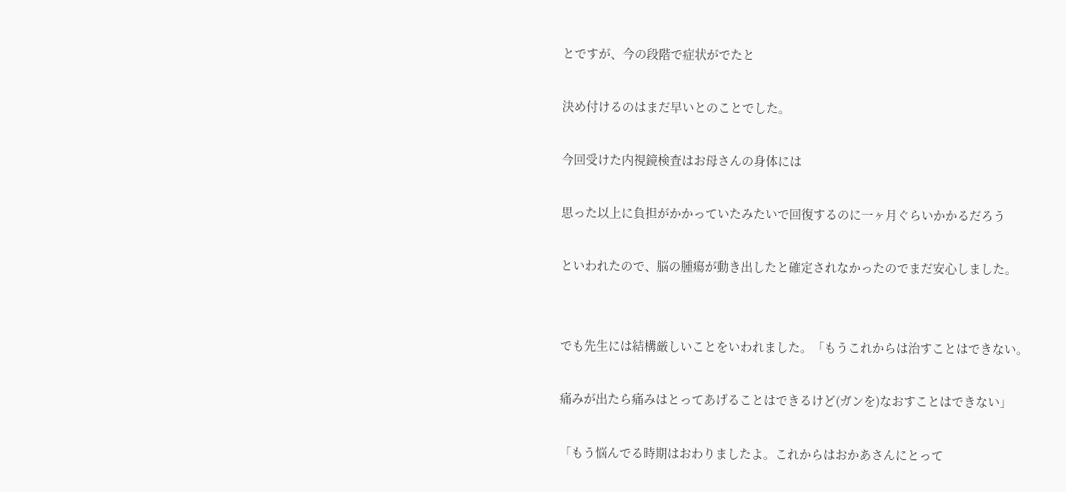とですが、今の段階で症状がでたと

決め付けるのはまだ早いとのことでした。

今回受けた内視鏡検査はお母さんの身体には

思った以上に負担がかかっていたみたいで回復するのに一ヶ月ぐらいかかるだろう

といわれたので、脳の腫瘍が動き出したと確定されなかったのでまだ安心しました。


でも先生には結構厳しいことをいわれました。「もうこれからは治すことはできない。

痛みが出たら痛みはとってあげることはできるけど(ガンを)なおすことはできない」

「もう悩んでる時期はおわりましたよ。これからはおかあさんにとって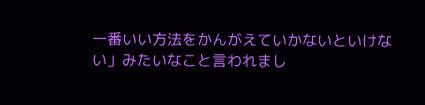一番いい方法をかんがえていかないといけない」みたいなこと言われまし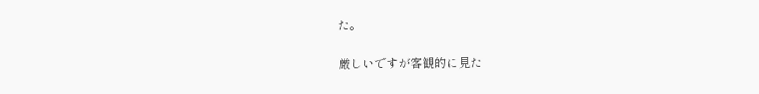た。

厳しいですが客観的に見た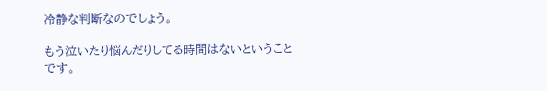冷静な判断なのでしょう。

もう泣いたり悩んだりしてる時間はないということです。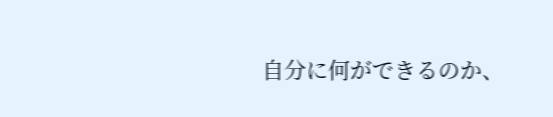自分に何ができるのか、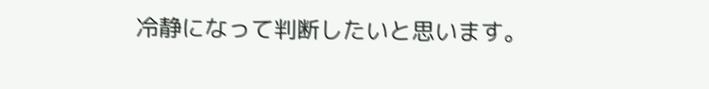冷静になって判断したいと思います。